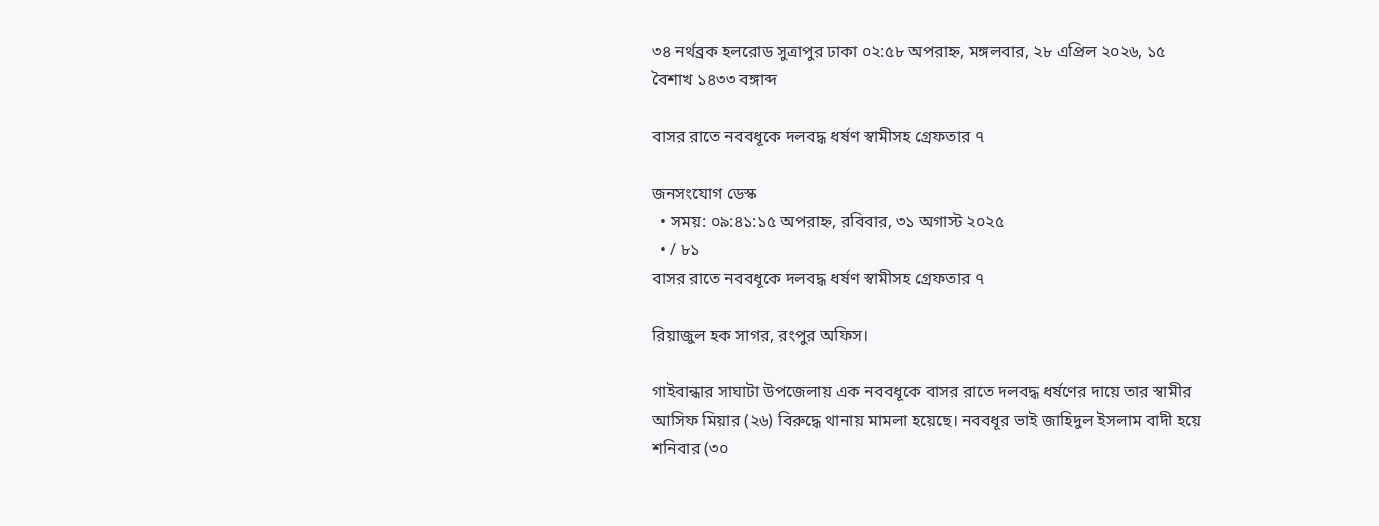৩৪ নর্থব্রক হলরোড সুত্রাপুর ঢাকা ০২:৫৮ অপরাহ্ন, মঙ্গলবার, ২৮ এপ্রিল ২০২৬, ১৫ বৈশাখ ১৪৩৩ বঙ্গাব্দ

বাসর রাতে নববধূকে দলবদ্ধ ধর্ষণ স্বামীসহ গ্রেফতার ৭

জনসংযোগ ডেস্ক
  • সময়: ০৯:৪১:১৫ অপরাহ্ন, রবিবার, ৩১ অগাস্ট ২০২৫
  • / ৮১
বাসর রাতে নববধূকে দলবদ্ধ ধর্ষণ স্বামীসহ গ্রেফতার ৭

রিয়াজুল হক সাগর, রংপুর অফিস।

গাইবান্ধার সাঘাটা উপজেলায় এক নববধূকে বাসর রাতে দলবদ্ধ ধর্ষণের দায়ে তার স্বামীর আসিফ মিয়ার (২৬) বিরুদ্ধে থানায় মামলা হয়েছে। নববধূর ভাই জাহিদুল ইসলাম বাদী হয়ে শনিবার (৩০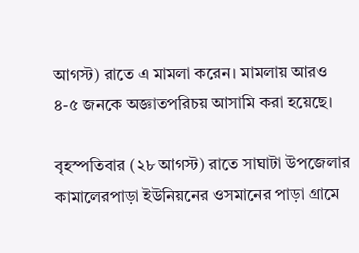আগস্ট) রাতে এ মামলা করেন। মামলায় আরও ৪-৫ জনকে অজ্ঞাতপরিচয় আসামি করা হয়েছে।

বৃহস্পতিবার (২৮ আগস্ট) রাতে সাঘাটা উপজেলার কামালেরপাড়া ইউনিয়নের ওসমানের পাড়া গ্রামে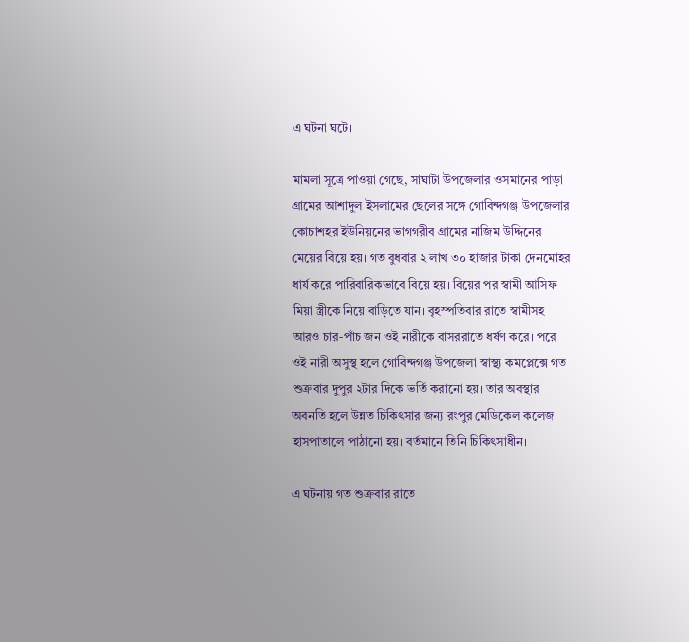এ ঘটনা ঘটে।

মামলা সূত্রে পাওয়া গেছে, সাঘাটা উপজেলার ওসমানের পাড়া গ্রামের আশাদুল ইসলামের ছেলের সঙ্গে গোবিন্দগঞ্জ উপজেলার কোচাশহর ইউনিয়নের ভাগগরীব গ্রামের নাজিম উদ্দিনের মেয়ের বিয়ে হয়। গত বুধবার ২ লাখ ৩০ হাজার টাকা দেনমোহর ধার্য করে পারিবারিকভাবে বিয়ে হয়। বিয়ের পর স্বামী আসিফ মিয়া স্ত্রীকে নিয়ে বাড়িতে যান। বৃহস্পতিবার রাতে স্বামীসহ আরও চার-পাঁচ জন ওই নারীকে বাসররাতে ধর্ষণ করে। পরে ওই নারী অসুস্থ হলে গোবিন্দগঞ্জ উপজেলা স্বাস্থ্য কমপ্লেক্সে গত শুক্রবার দুপুর ২টার দিকে ভর্তি করানো হয়। তার অবস্থার অবনতি হলে উন্নত চিকিৎসার জন্য রংপুর মেডিকেল কলেজ হাসপাতালে পাঠানো হয়। বর্তমানে তিনি চিকিৎসাধীন।

এ ঘটনায় গত শুক্রবার রাতে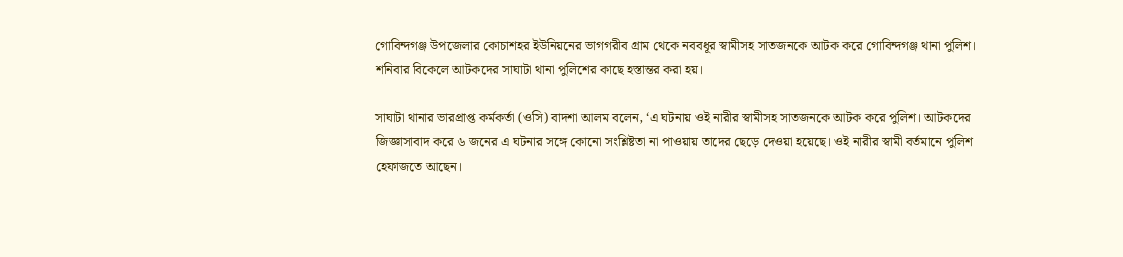গোবিন্দগঞ্জ উপজেলার কোচাশহর ইউনিয়নের ভাগগরীব গ্রাম থেকে নববধূর স্বামীসহ সাতজনকে আটক করে গোবিন্দগঞ্জ থানা পুলিশ। শনিবার বিকেলে আটকদের সাঘাটা থানা পুলিশের কাছে হস্তান্তর করা হয়।

সাঘাটা থানার ভারপ্রাপ্ত কর্মকর্তা (ওসি) বাদশা আলম বলেন, ‘এ ঘটনায় ওই নারীর স্বামীসহ সাতজনকে আটক করে পুলিশ। আটকদের জিজ্ঞাসাবাদ করে ৬ জনের এ ঘটনার সঙ্গে কোনো সংশ্লিষ্টতা না পাওয়ায় তাদের ছেড়ে দেওয়া হয়েছে। ওই নারীর স্বামী বর্তমানে পুলিশ হেফাজতে আছেন।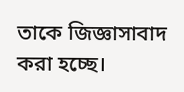তাকে জিজ্ঞাসাবাদ করা হচ্ছে।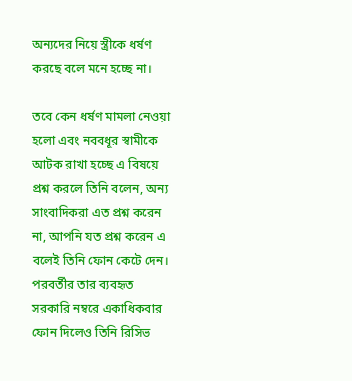অন্যদের নিয়ে স্ত্রীকে ধর্ষণ করছে বলে মনে হচ্ছে না।

তবে কেন ধর্ষণ মামলা নেওয়া হলো এবং নববধূর স্বামীকে আটক রাখা হচ্ছে এ বিষয়ে প্রশ্ন করলে তিনি বলেন, অন্য সাংবাদিকরা এত প্রশ্ন করেন না, আপনি যত প্রশ্ন করেন এ বলেই তিনি ফোন কেটে দেন। পরবর্তীর তার ব্যবহৃত সরকারি নম্বরে একাধিকবার ফোন দিলেও তিনি রিসিভ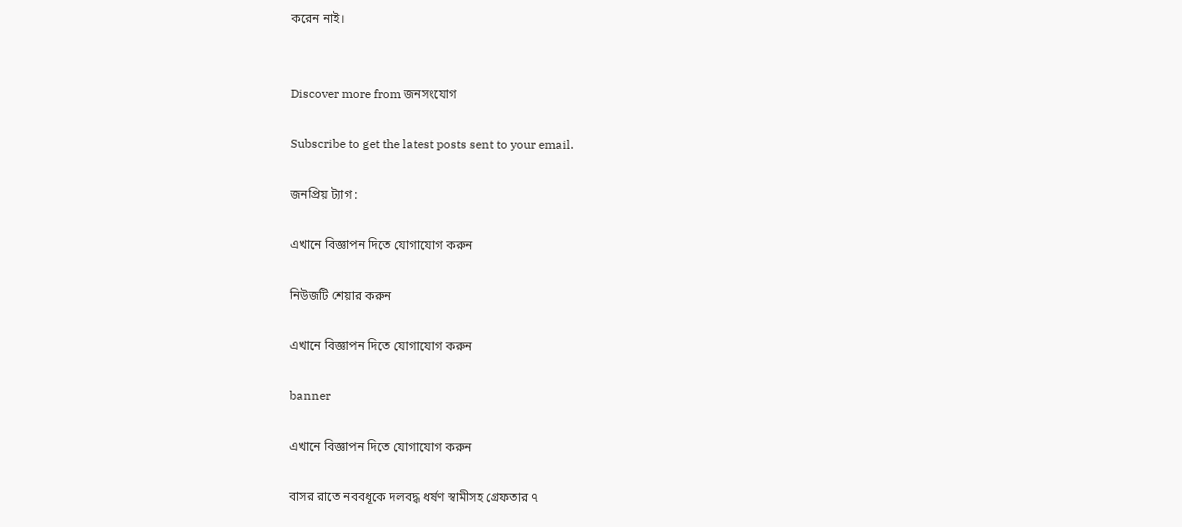করেন নাই।


Discover more from জনসংযোগ

Subscribe to get the latest posts sent to your email.

জনপ্রিয় ট্যাগ :

এখানে বিজ্ঞাপন দিতে যোগাযোগ করুন

নিউজটি শেয়ার করুন

এখানে বিজ্ঞাপন দিতে যোগাযোগ করুন

banner

এখানে বিজ্ঞাপন দিতে যোগাযোগ করুন

বাসর রাতে নববধূকে দলবদ্ধ ধর্ষণ স্বামীসহ গ্রেফতার ৭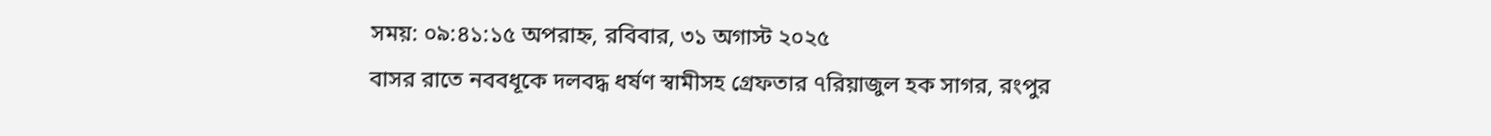সময়: ০৯:৪১:১৫ অপরাহ্ন, রবিবার, ৩১ অগাস্ট ২০২৫
বাসর রাতে নববধূকে দলবদ্ধ ধর্ষণ স্বামীসহ গ্রেফতার ৭রিয়াজুল হক সাগর, রংপুর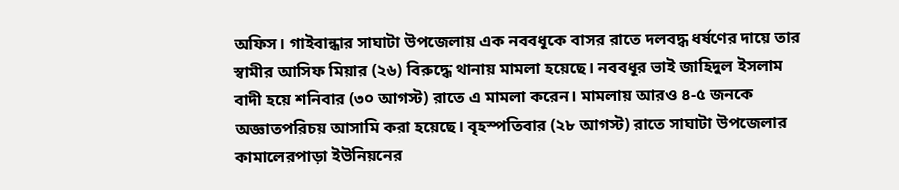অফিস। গাইবান্ধার সাঘাটা উপজেলায় এক নববধূকে বাসর রাতে দলবদ্ধ ধর্ষণের দায়ে তার স্বামীর আসিফ মিয়ার (২৬) বিরুদ্ধে থানায় মামলা হয়েছে। নববধূর ভাই জাহিদুল ইসলাম বাদী হয়ে শনিবার (৩০ আগস্ট) রাতে এ মামলা করেন। মামলায় আরও ৪-৫ জনকে অজ্ঞাতপরিচয় আসামি করা হয়েছে। বৃহস্পতিবার (২৮ আগস্ট) রাতে সাঘাটা উপজেলার কামালেরপাড়া ইউনিয়নের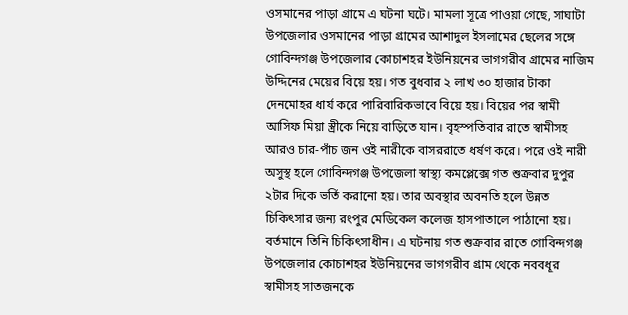ওসমানের পাড়া গ্রামে এ ঘটনা ঘটে। মামলা সূত্রে পাওয়া গেছে, সাঘাটা উপজেলার ওসমানের পাড়া গ্রামের আশাদুল ইসলামের ছেলের সঙ্গে গোবিন্দগঞ্জ উপজেলার কোচাশহর ইউনিয়নের ভাগগরীব গ্রামের নাজিম উদ্দিনের মেয়ের বিয়ে হয়। গত বুধবার ২ লাখ ৩০ হাজার টাকা দেনমোহর ধার্য করে পারিবারিকভাবে বিয়ে হয়। বিয়ের পর স্বামী আসিফ মিয়া স্ত্রীকে নিয়ে বাড়িতে যান। বৃহস্পতিবার রাতে স্বামীসহ আরও চার-পাঁচ জন ওই নারীকে বাসররাতে ধর্ষণ করে। পরে ওই নারী অসুস্থ হলে গোবিন্দগঞ্জ উপজেলা স্বাস্থ্য কমপ্লেক্সে গত শুক্রবার দুপুর ২টার দিকে ভর্তি করানো হয়। তার অবস্থার অবনতি হলে উন্নত চিকিৎসার জন্য রংপুর মেডিকেল কলেজ হাসপাতালে পাঠানো হয়। বর্তমানে তিনি চিকিৎসাধীন। এ ঘটনায় গত শুক্রবার রাতে গোবিন্দগঞ্জ উপজেলার কোচাশহর ইউনিয়নের ভাগগরীব গ্রাম থেকে নববধূর স্বামীসহ সাতজনকে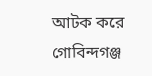আটক করে গোবিন্দগঞ্জ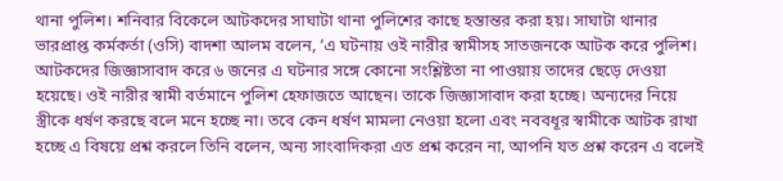থানা পুলিশ। শনিবার বিকেলে আটকদের সাঘাটা থানা পুলিশের কাছে হস্তান্তর করা হয়। সাঘাটা থানার ভারপ্রাপ্ত কর্মকর্তা (ওসি) বাদশা আলম বলেন, ‘এ ঘটনায় ওই নারীর স্বামীসহ সাতজনকে আটক করে পুলিশ। আটকদের জিজ্ঞাসাবাদ করে ৬ জনের এ ঘটনার সঙ্গে কোনো সংশ্লিষ্টতা না পাওয়ায় তাদের ছেড়ে দেওয়া হয়েছে। ওই নারীর স্বামী বর্তমানে পুলিশ হেফাজতে আছেন। তাকে জিজ্ঞাসাবাদ করা হচ্ছে। অন্যদের নিয়ে স্ত্রীকে ধর্ষণ করছে বলে মনে হচ্ছে না। তবে কেন ধর্ষণ মামলা নেওয়া হলো এবং নববধূর স্বামীকে আটক রাখা হচ্ছে এ বিষয়ে প্রশ্ন করলে তিনি বলেন, অন্য সাংবাদিকরা এত প্রশ্ন করেন না, আপনি যত প্রশ্ন করেন এ বলেই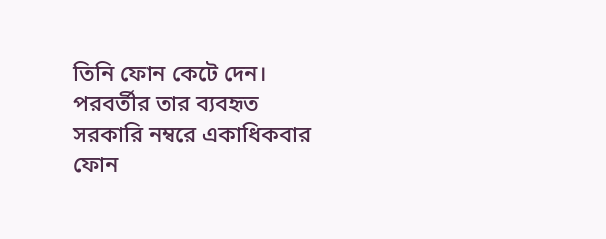তিনি ফোন কেটে দেন। পরবর্তীর তার ব্যবহৃত সরকারি নম্বরে একাধিকবার ফোন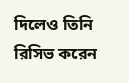দিলেও তিনি রিসিভ করেন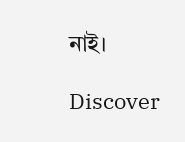নাই।

Discover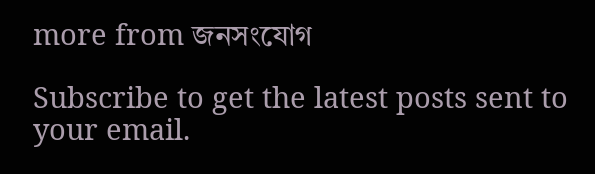more from জনসংযোগ

Subscribe to get the latest posts sent to your email.